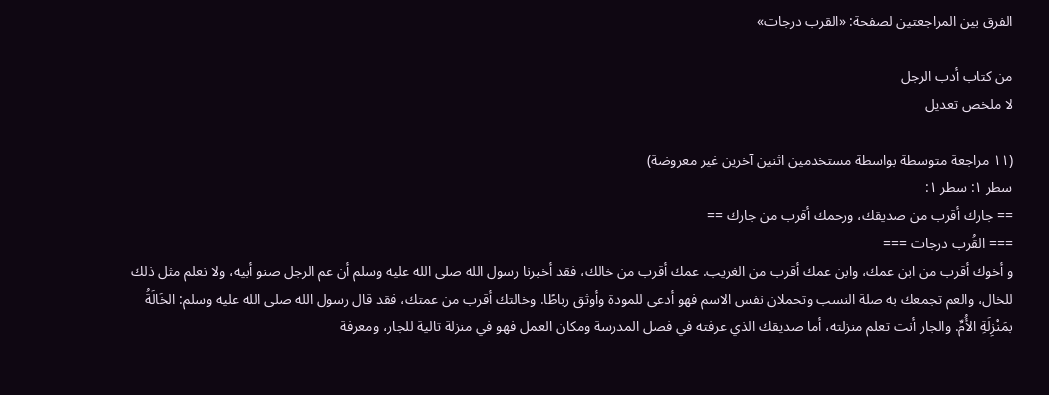الفرق بين المراجعتين لصفحة: «القرب درجات»

من كتاب أدب الرجل
لا ملخص تعديل

(١١ مراجعة متوسطة بواسطة مستخدمين اثنين آخرين غير معروضة)
سطر ١: سطر ١:
== جارك أقرب من صديقك، ورحمك أقرب من جارك ==
=== القُرب درجات ===
و أخوك أقرب من ابن عمك، وابن عمك أقرب من الغريب. عمك أقرب من خالك، فقد أخبرنا رسول الله صلى الله عليه وسلم أن عم الرجل صنو أبيه، ولا نعلم مثل ذلك للخال، والعم تجمعك به صلة النسب وتحملان نفس الاسم فهو أدعى للمودة وأوثق رباطًا. وخالتك أقرب من عمتك، فقد قال رسول الله صلى الله عليه وسلم: الخَالَةُ بمَنْزِلَةِ الأُمِّ. والجار أنت تعلم منزلته، أما صديقك الذي عرفته في فصل المدرسة ومكان العمل فهو في منزلة تالية للجار، ومعرفة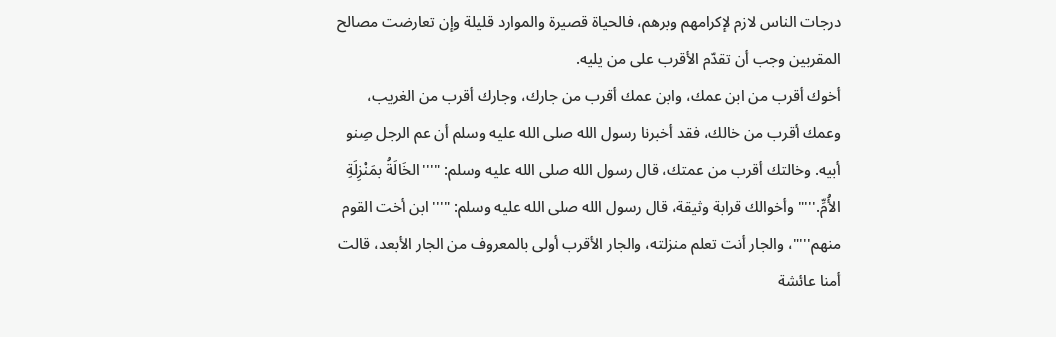درجات الناس لازم لإكرامهم وبرهم، فالحياة قصيرة والموارد قليلة وإن تعارضت مصالح المقربين وجب أن تقدّم الأقرب على من يليه.
أخوك أقرب من ابن عمك، وابن عمك أقرب من جارك، وجارك أقرب من الغريب، وعمك أقرب من خالك، فقد أخبرنا رسول الله صلى الله عليه وسلم أن عم الرجل صِنو أبيه. وخالتك أقرب من عمتك، قال رسول الله صلى الله عليه وسلم: "'''الخَالَةُ بمَنْزِلَةِ الأُمِّ.'''" وأخوالك قرابة وثيقة، قال رسول الله صلى الله عليه وسلم: "'''ابن أخت القوم منهم'''"، والجار أنت تعلم منزلته، والجار الأقرب أولى بالمعروف من الجار الأبعد، قالت أمنا عائشة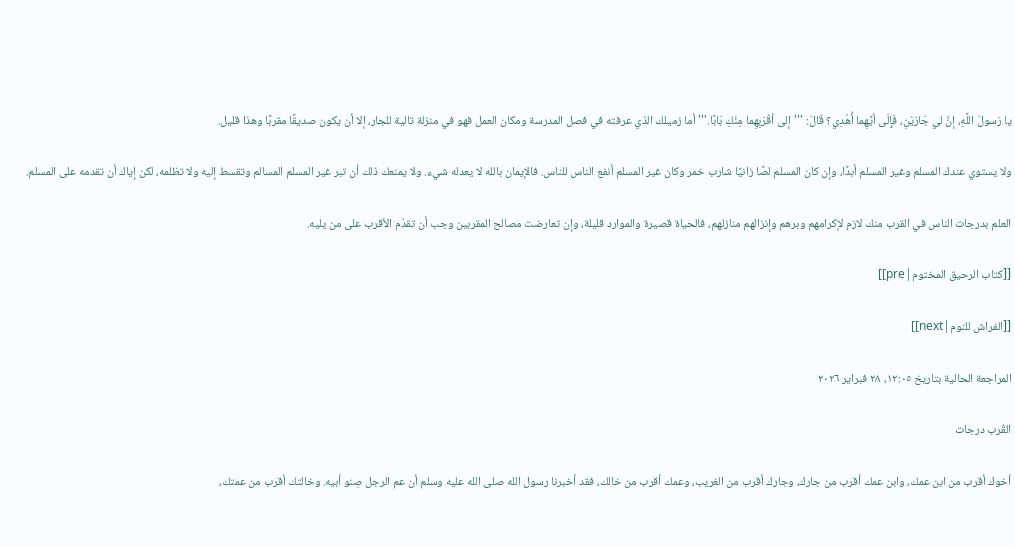يا رَسولَ اللَّهِ، إنَّ لي جَارَيْنِ، فَإِلَى أيِّهِما أُهْدِي؟ قَالَ: '''إلى أقْرَبِهِما مِنْكِ بَابًا.''' أما زميلك الذي عرفته في فصل المدرسة ومكان العمل فهو في منزلة تالية للجار، إلا أن يكون صديقًا مقربًا وهذا قليل.

ولا يستوي عندك المسلم وغير المسلم أبدًا، وإن كان المسلم لصًا زانيًا شارب خمر وكان غير المسلم أنفع الناس للناس. فالإيمان بالله لا يعدله شيء. ولا يمنعك ذلك أن تبر غير المسلم المسالم وتقسط إليه ولا تظلمه، لكن إياك أن تقدمه على المسلم.

العلم بدرجات الناس في القرب منك لازم لإكرامهم وبرهم وإنزالهم منازلهم، فالحياة قصيرة والموارد قليلة، وإن تعارضت مصالح المقربين وجب أن تقدّم الأقرب على من يليه.

[[كتاب الرحيق المختوم|pre]]

[[الفراش للنوم|next]]

المراجعة الحالية بتاريخ ١٢:٠٥، ٢٨ فبراير ٢٠٢٦

القُرب درجات

أخوك أقرب من ابن عمك، وابن عمك أقرب من جارك، وجارك أقرب من الغريب، وعمك أقرب من خالك، فقد أخبرنا رسول الله صلى الله عليه وسلم أن عم الرجل صِنو أبيه. وخالتك أقرب من عمتك،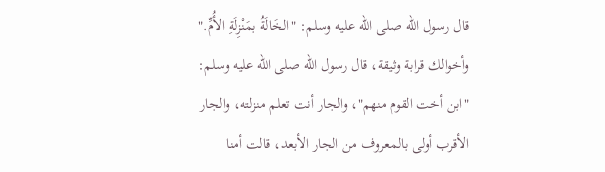قال رسول الله صلى الله عليه وسلم: "الخَالَةُ بمَنْزِلَةِ الأُمِّ." وأخوالك قرابة وثيقة، قال رسول الله صلى الله عليه وسلم: "ابن أخت القوم منهم"، والجار أنت تعلم منزلته، والجار الأقرب أولى بالمعروف من الجار الأبعد، قالت أمنا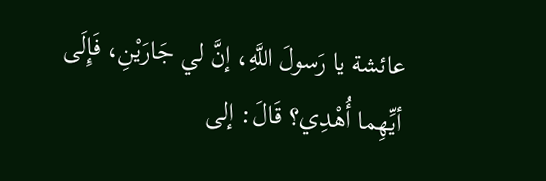عائشة يا رَسولَ اللَّهِ، إنَّ لي جَارَيْنِ، فَإِلَى أيِّهِما أُهْدِي؟ قَالَ: إلى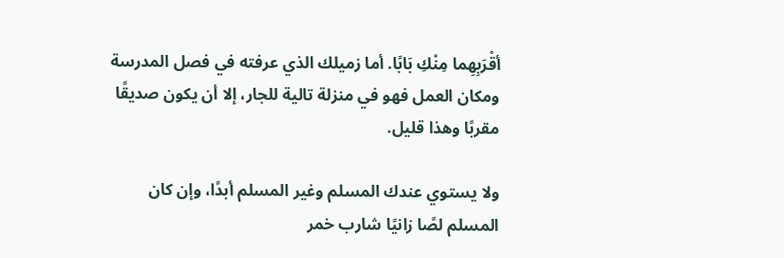أقْرَبِهِما مِنْكِ بَابًا. أما زميلك الذي عرفته في فصل المدرسة ومكان العمل فهو في منزلة تالية للجار، إلا أن يكون صديقًا مقربًا وهذا قليل.

ولا يستوي عندك المسلم وغير المسلم أبدًا، وإن كان المسلم لصًا زانيًا شارب خمر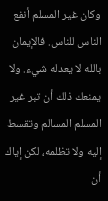وكان غير المسلم أنفع الناس للناس. فالإيمان بالله لا يعدله شيء. ولا يمنعك ذلك أن تبر غير المسلم المسالم وتقسط إليه ولا تظلمه، لكن إياك أن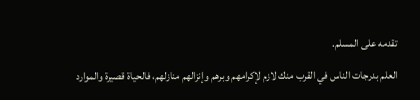تقدمه على المسلم.

العلم بدرجات الناس في القرب منك لازم لإكرامهم وبرهم وإنزالهم منازلهم، فالحياة قصيرة والموارد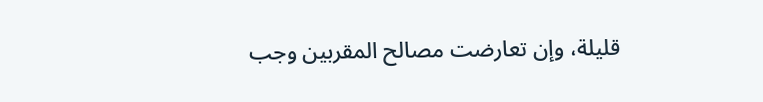قليلة، وإن تعارضت مصالح المقربين وجب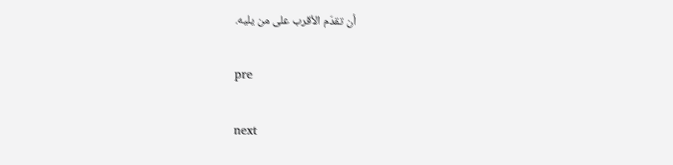أن تقدّم الأقرب على من يليه.

pre

next